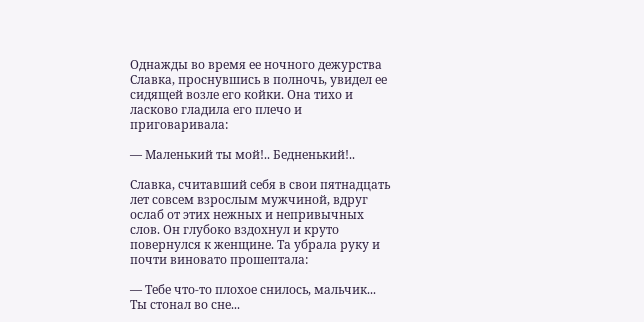Однажды во время ее ночного дежурства Славка, проснувшись в полночь, увидел ее сидящей возле его койки. Она тихо и ласково гладила его плечо и приговаривала:

— Маленький ты мой!.. Бедненький!..

Славка, считавший себя в свои пятнадцать лет совсем взрослым мужчиной, вдруг ослаб от этих нежных и непривычных слов. Он глубоко вздохнул и круто повернулся к женщине. Та убрала руку и почти виновато прошептала:

— Тебе что-то плохое снилось, мальчик... Ты стонал во сне...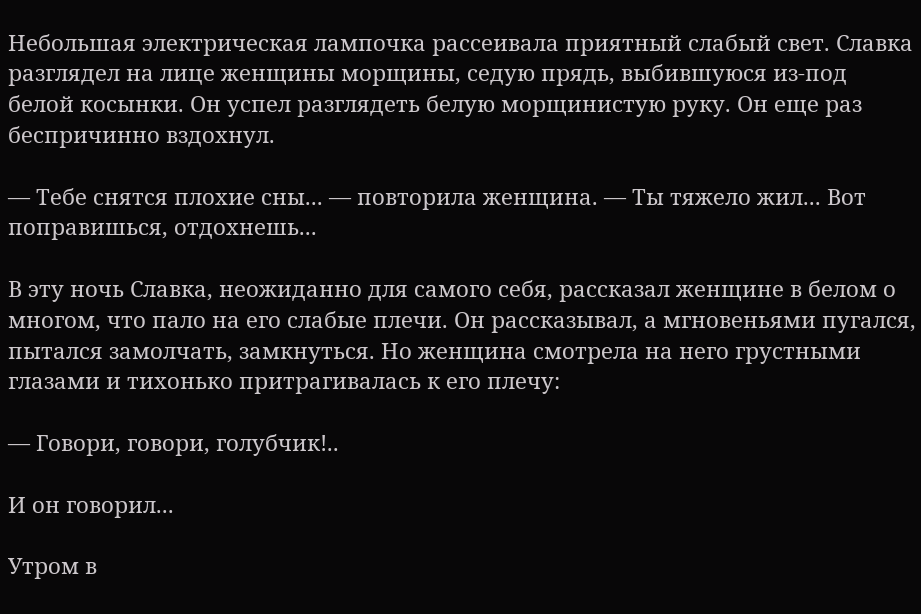Небольшая электрическая лампочка рассеивала приятный слабый свет. Славка разглядел на лице женщины морщины, седую прядь, выбившуюся из-под белой косынки. Он успел разглядеть белую морщинистую руку. Он еще раз беспричинно вздохнул.

— Тебе снятся плохие сны... — повторила женщина. — Ты тяжело жил... Вот поправишься, отдохнешь...

В эту ночь Славка, неожиданно для самого себя, рассказал женщине в белом о многом, что пало на его слабые плечи. Он рассказывал, а мгновеньями пугался, пытался замолчать, замкнуться. Но женщина смотрела на него грустными глазами и тихонько притрагивалась к его плечу:

— Говори, говори, голубчик!..

И он говорил...

Утром в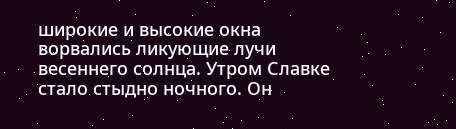широкие и высокие окна ворвались ликующие лучи весеннего солнца. Утром Славке стало стыдно ночного. Он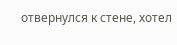отвернулся к стене, хотел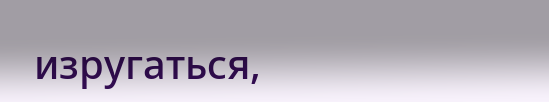изругаться,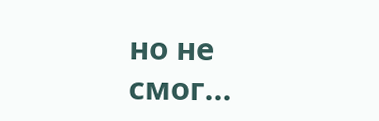но не смог...